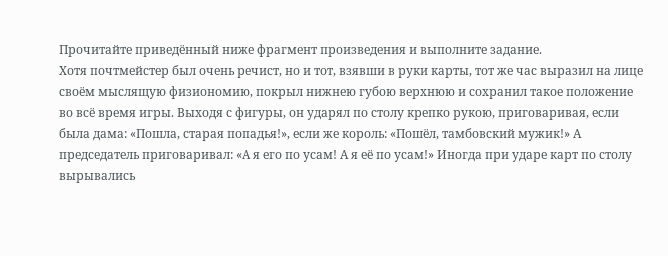Прочитайте приведённый ниже фрагмент произведения и выполните задание.
Хотя почтмейстер был очень речист, но и тот, взявши в руки карты, тот же час выразил на лице своём мыслящую физиономию, покрыл нижнею губою верхнюю и сохранил такое положение во всё время игры. Выходя с фигуры, он ударял по столу крепко рукою, приговаривая, если была дама: «Пошла, старая попадья!», если же король: «Пошёл, тамбовский мужик!» А председатель приговаривал: «А я его по усам! А я её по усам!» Иногда при ударе карт по столу вырывались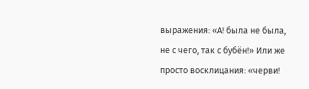выражения: «А! была не была, не с чего, так с бубён!» Или же просто восклицания: «черви!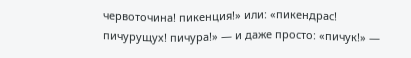червоточина! пикенция!» или: «пикендрас! пичурущух! пичура!» — и даже просто: «пичук!» —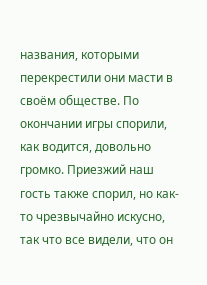названия, которыми перекрестили они масти в своём обществе. По окончании игры спорили, как водится, довольно громко. Приезжий наш гость также спорил, но как-то чрезвычайно искусно, так что все видели, что он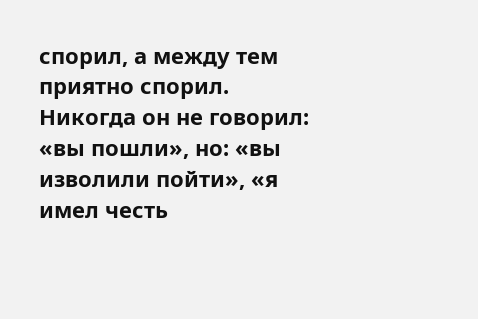спорил, а между тем приятно спорил. Никогда он не говорил: «вы пошли», но: «вы изволили пойти», «я имел честь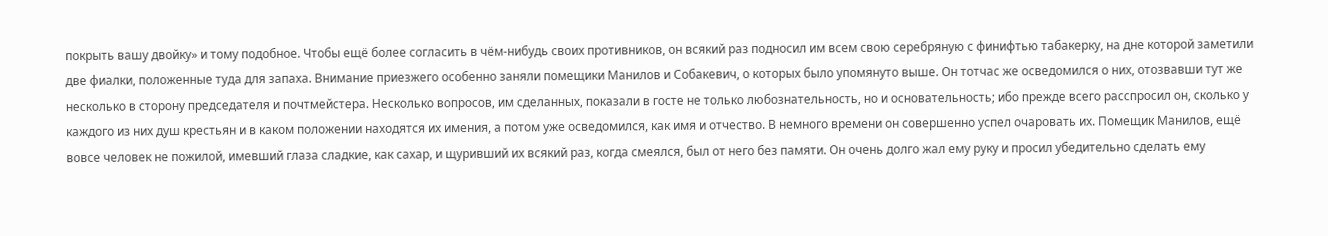покрыть вашу двойку» и тому подобное. Чтобы ещё более согласить в чём-нибудь своих противников, он всякий раз подносил им всем свою серебряную с финифтью табакерку, на дне которой заметили две фиалки, положенные туда для запаха. Внимание приезжего особенно заняли помещики Манилов и Собакевич, о которых было упомянуто выше. Он тотчас же осведомился о них, отозвавши тут же несколько в сторону председателя и почтмейстера. Несколько вопросов, им сделанных, показали в госте не только любознательность, но и основательность; ибо прежде всего расспросил он, сколько у каждого из них душ крестьян и в каком положении находятся их имения, а потом уже осведомился, как имя и отчество. В немного времени он совершенно успел очаровать их. Помещик Манилов, ещё вовсе человек не пожилой, имевший глаза сладкие, как сахар, и щуривший их всякий раз, когда смеялся, был от него без памяти. Он очень долго жал ему руку и просил убедительно сделать ему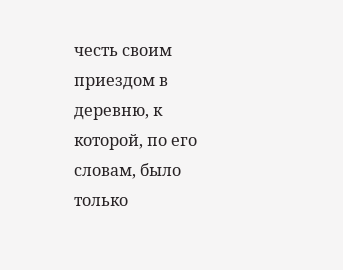честь своим приездом в деревню, к которой, по его словам, было только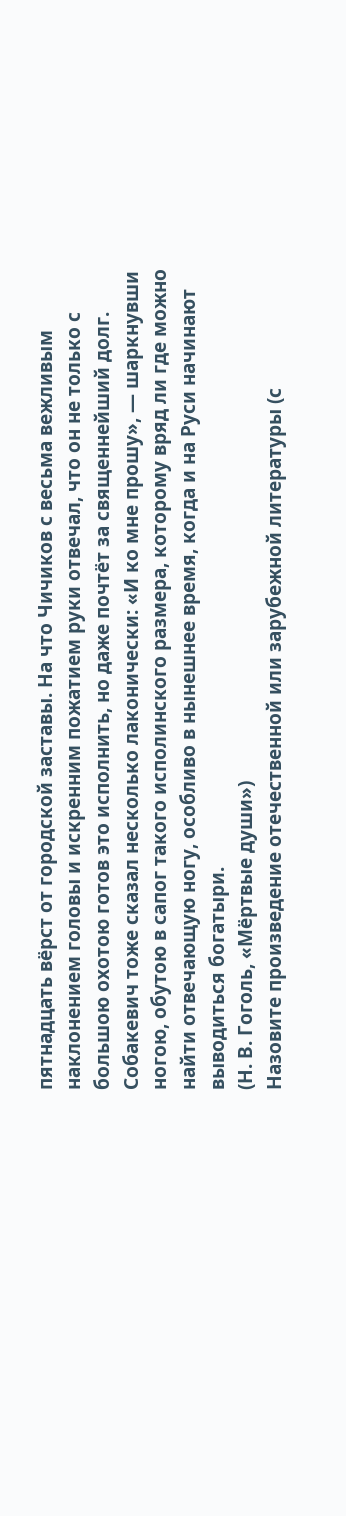пятнадцать вёрст от городской заставы. На что Чичиков с весьма вежливым наклонением головы и искренним пожатием руки отвечал, что он не только с большою охотою готов это исполнить, но даже почтёт за священнейший долг. Собакевич тоже сказал несколько лаконически: «И ко мне прошу», — шаркнувши ногою, обутою в сапог такого исполинского размера, которому вряд ли где можно найти отвечающую ногу, особливо в нынешнее время, когда и на Руси начинают выводиться богатыри.
(Н. В. Гоголь, «Мёртвые души»)
Назовите произведение отечественной или зарубежной литературы (с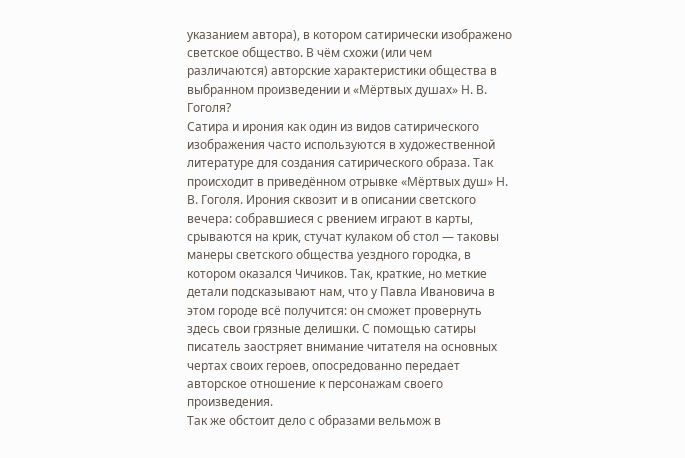указанием автора), в котором сатирически изображено светское общество. В чём схожи (или чем различаются) авторские характеристики общества в выбранном произведении и «Мёртвых душах» Н. В. Гоголя?
Сатира и ирония как один из видов сатирического изображения часто используются в художественной литературе для создания сатирического образа. Так происходит в приведённом отрывке «Мёртвых душ» Н. В. Гоголя. Ирония сквозит и в описании светского вечера: собравшиеся с рвением играют в карты, срываются на крик, стучат кулаком об стол — таковы манеры светского общества уездного городка, в котором оказался Чичиков. Так, краткие, но меткие детали подсказывают нам, что у Павла Ивановича в этом городе всё получится: он сможет провернуть здесь свои грязные делишки. С помощью сатиры писатель заостряет внимание читателя на основных чертах своих героев, опосредованно передает авторское отношение к персонажам своего произведения.
Так же обстоит дело с образами вельмож в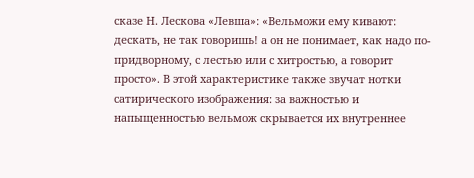сказе Н. Лескова «Левша»: «Вельможи ему кивают: дескать, не так говоришь! а он не понимает, как надо по-придворному, с лестью или с хитростью, а говорит просто». В этой характеристике также звучат нотки сатирического изображения: за важностью и напыщенностью вельмож скрывается их внутреннее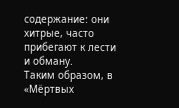содержание: они хитрые, часто прибегают к лести и обману.
Таким образом, в «Мёртвых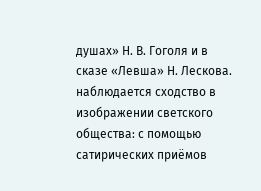душах» Н. В. Гоголя и в сказе «Левша» Н. Лескова. наблюдается сходство в изображении светского общества: с помощью сатирических приёмов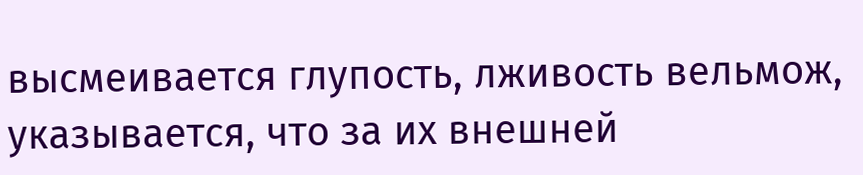высмеивается глупость, лживость вельмож, указывается, что за их внешней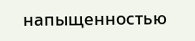напыщенностью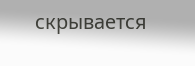скрывается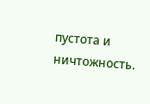пустота и ничтожность.